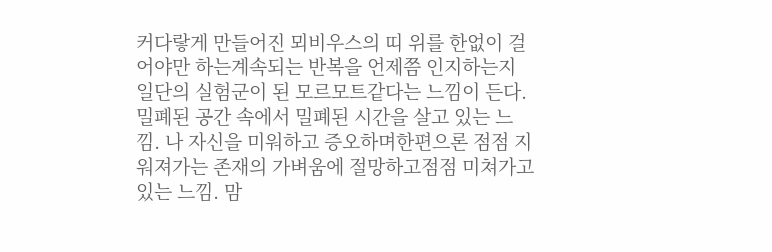커다랗게 만들어진 뫼비우스의 띠 위를 한없이 걸어야만 하는계속되는 반복을 언제쯤 인지하는지 일단의 실험군이 된 모르모트같다는 느낌이 든다. 밀폐된 공간 속에서 밀폐된 시간을 살고 있는 느낌. 나 자신을 미워하고 증오하며한편으론 점점 지워져가는 존재의 가벼움에 절망하고점점 미쳐가고 있는 느낌. 맘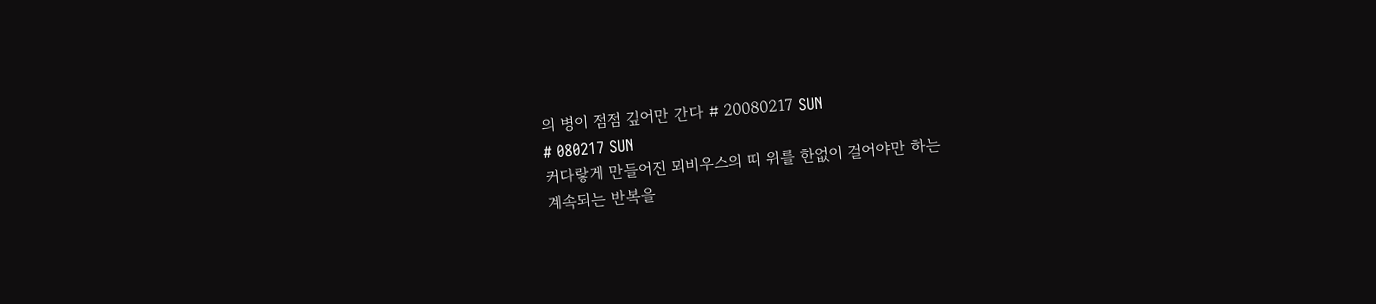의 병이 점점 깊어만 간다 # 20080217 SUN
# 080217 SUN
커다랗게 만들어진 뫼비우스의 띠 위를 한없이 걸어야만 하는
계속되는 반복을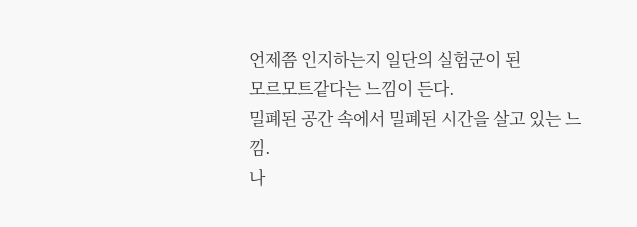언제쯤 인지하는지 일단의 실험군이 된
모르모트같다는 느낌이 든다.
밀폐된 공간 속에서 밀폐된 시간을 살고 있는 느낌.
나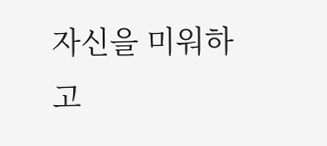자신을 미워하고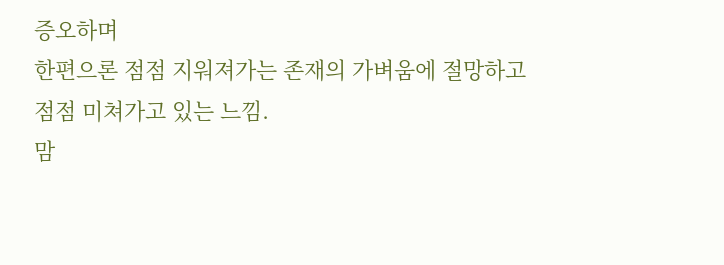증오하며
한편으론 점점 지워져가는 존재의 가벼움에 절망하고
점점 미쳐가고 있는 느낌.
맘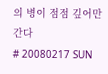의 병이 점점 깊어만 간다
# 20080217 SUN